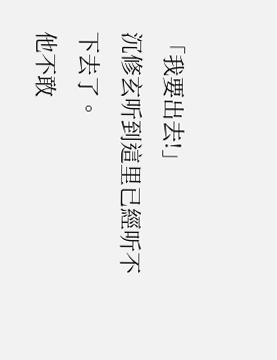「我要出去!」
沉修玄听到這里已經听不下去了。
他不敢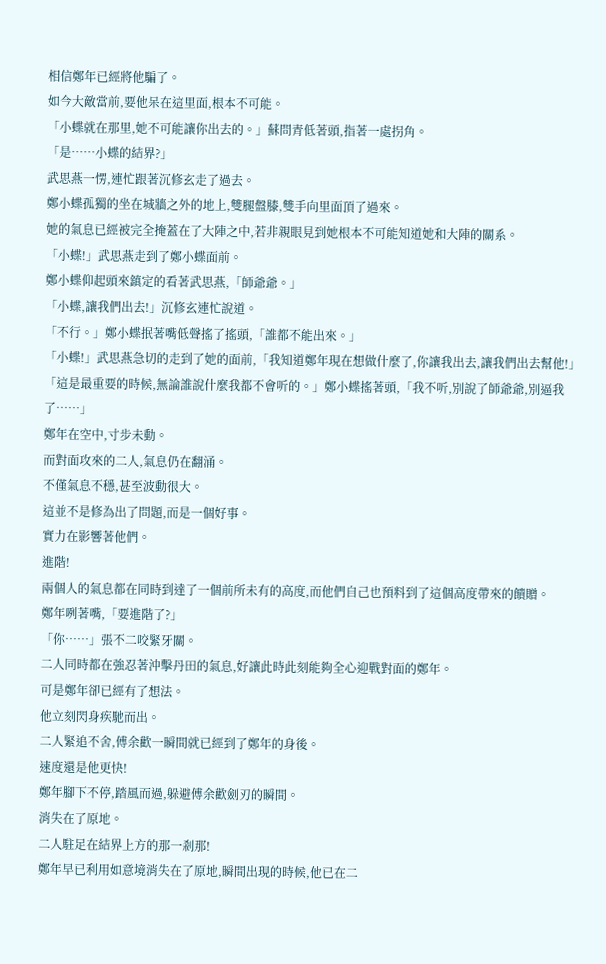相信鄭年已經將他騙了。
如今大敵當前,要他呆在這里面,根本不可能。
「小蝶就在那里,她不可能讓你出去的。」蘇問青低著頭,指著一處拐角。
「是……小蝶的結界?」
武思燕一愣,連忙跟著沉修玄走了過去。
鄭小蝶孤獨的坐在城牆之外的地上,雙腿盤膝,雙手向里面頂了過來。
她的氣息已經被完全掩蓋在了大陣之中,若非親眼見到她根本不可能知道她和大陣的關系。
「小蝶!」武思燕走到了鄭小蝶面前。
鄭小蝶仰起頭來鎮定的看著武思燕,「師爺爺。」
「小蝶,讓我們出去!」沉修玄連忙說道。
「不行。」鄭小蝶抿著嘴低聲搖了搖頭,「誰都不能出來。」
「小蝶!」武思燕急切的走到了她的面前,「我知道鄭年現在想做什麼了,你讓我出去,讓我們出去幫他!」
「這是最重要的時候,無論誰說什麼我都不會听的。」鄭小蝶搖著頭,「我不听,別說了師爺爺,別逼我了……」
鄭年在空中,寸步未動。
而對面攻來的二人,氣息仍在翻涌。
不僅氣息不穩,甚至波動很大。
這並不是修為出了問題,而是一個好事。
實力在影響著他們。
進階!
兩個人的氣息都在同時到達了一個前所未有的高度,而他們自己也預料到了這個高度帶來的饋贈。
鄭年咧著嘴,「要進階了?」
「你……」張不二咬緊牙關。
二人同時都在強忍著沖擊丹田的氣息,好讓此時此刻能夠全心迎戰對面的鄭年。
可是鄭年卻已經有了想法。
他立刻閃身疾馳而出。
二人緊追不舍,傅余歡一瞬間就已經到了鄭年的身後。
速度還是他更快!
鄭年腳下不停,踏風而過,躲避傅余歡劍刃的瞬間。
消失在了原地。
二人駐足在結界上方的那一剎那!
鄭年早已利用如意境消失在了原地,瞬間出現的時候,他已在二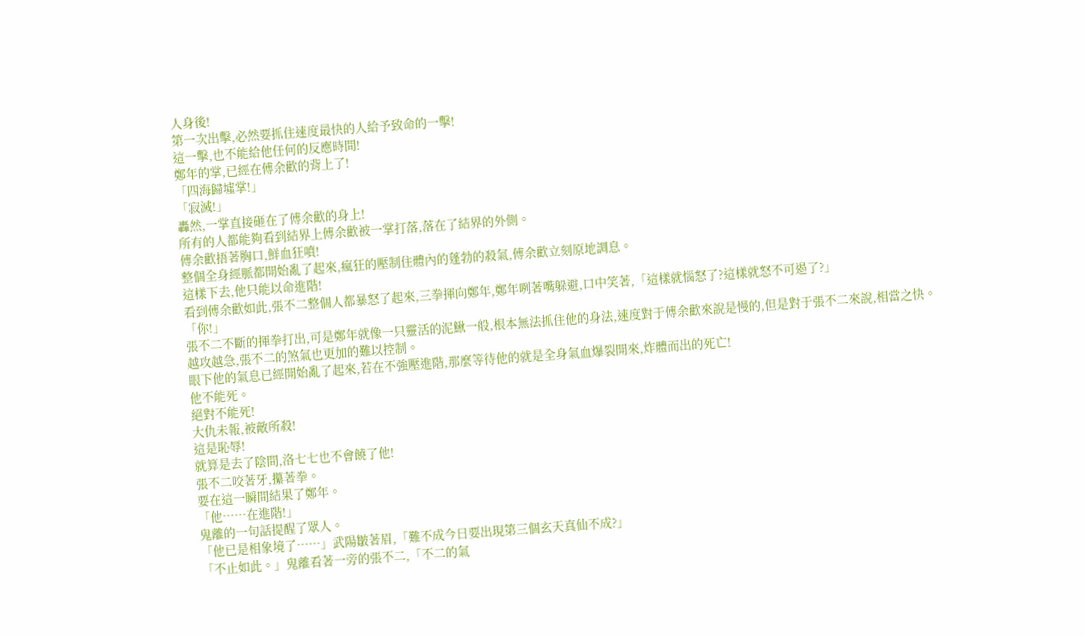人身後!
第一次出擊,必然要抓住速度最快的人給予致命的一擊!
這一擊,也不能給他任何的反應時間!
鄭年的掌,已經在傅余歡的背上了!
「四海歸墟掌!」
「寂滅!」
轟然,一掌直接砸在了傅余歡的身上!
所有的人都能夠看到結界上傅余歡被一掌打落,落在了結界的外側。
傅余歡捂著胸口,鮮血狂噴!
整個全身經脈都開始亂了起來,瘋狂的壓制住體內的蓬勃的殺氣,傅余歡立刻原地調息。
這樣下去,他只能以命進階!
看到傅余歡如此,張不二整個人都暴怒了起來,三拳揮向鄭年,鄭年咧著嘴躲避,口中笑著,「這樣就惱怒了?這樣就怒不可遏了?」
「你!」
張不二不斷的揮拳打出,可是鄭年就像一只靈活的泥鰍一般,根本無法抓住他的身法,速度對于傅余歡來說是慢的,但是對于張不二來說,相當之快。
越攻越急,張不二的煞氣也更加的難以控制。
眼下他的氣息已經開始亂了起來,若在不強壓進階,那麼等待他的就是全身氣血爆裂開來,炸體而出的死亡!
他不能死。
絕對不能死!
大仇未報,被敵所殺!
這是恥辱!
就算是去了陰間,洛七七也不會饒了他!
張不二咬著牙,攥著拳。
要在這一瞬間結果了鄭年。
「他……在進階!」
鬼離的一句話提醒了眾人。
「他已是相象境了……」武陽皺著眉,「難不成今日要出現第三個玄天真仙不成?」
「不止如此。」鬼離看著一旁的張不二,「不二的氣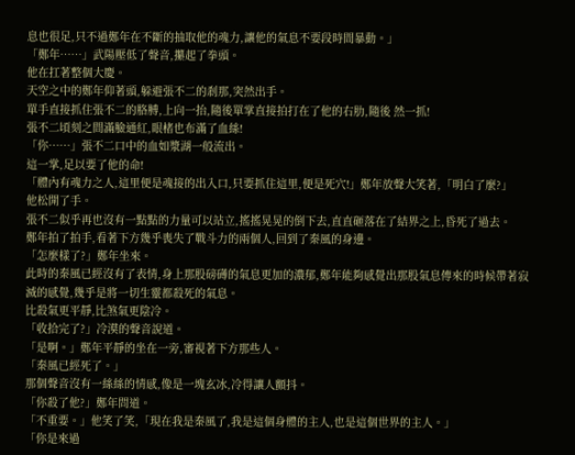息也很足,只不過鄭年在不斷的抽取他的魂力,讓他的氣息不要段時間暴動。」
「鄭年……」武陽壓低了聲音,攥起了拳頭。
他在扛著整個大慶。
天空之中的鄭年仰著頭,躲避張不二的剎那,突然出手。
單手直接抓住張不二的胳膊,上向一抬,隨後單掌直接拍打在了他的右肋,隨後 然一抓!
張不二頃刻之間滿臉通紅,眼楮也布滿了血絲!
「你……」張不二口中的血如漿湖一般流出。
這一掌,足以要了他的命!
「體內有魂力之人,這里便是魂接的出入口,只要抓住這里,便是死穴!」鄭年放聲大笑著,「明白了麼?」
他松開了手。
張不二似乎再也沒有一點點的力量可以站立,搖搖晃晃的倒下去,直直砸落在了結界之上,昏死了過去。
鄭年拍了拍手,看著下方幾乎喪失了戰斗力的兩個人,回到了秦風的身邊。
「怎麼樣了?」鄭年坐來。
此時的秦風已經沒有了表情,身上那股磅礡的氣息更加的濃郁,鄭年能夠感覺出那股氣息傳來的時候帶著寂滅的感覺,幾乎是將一切生靈都殺死的氣息。
比殺氣更平靜,比煞氣更陰冷。
「收拾完了?」冷漠的聲音說道。
「是啊。」鄭年平靜的坐在一旁,審視著下方那些人。
「秦風已經死了。」
那個聲音沒有一絲絲的情感,像是一塊玄冰,冷得讓人顫抖。
「你殺了他?」鄭年問道。
「不重要。」他笑了笑,「現在我是秦風了,我是這個身體的主人,也是這個世界的主人。」
「你是來過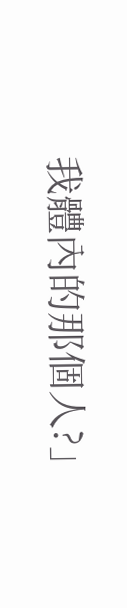我體內的那個人?」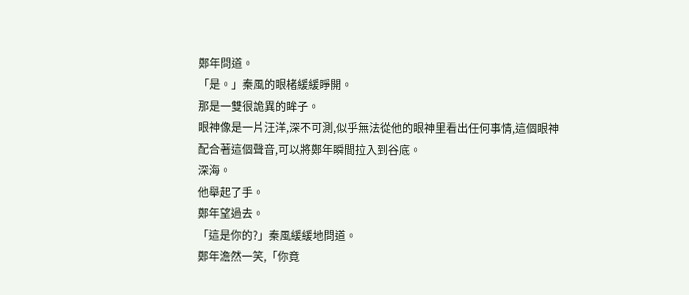鄭年問道。
「是。」秦風的眼楮緩緩睜開。
那是一雙很詭異的眸子。
眼神像是一片汪洋,深不可測,似乎無法從他的眼神里看出任何事情,這個眼神配合著這個聲音,可以將鄭年瞬間拉入到谷底。
深海。
他舉起了手。
鄭年望過去。
「這是你的?」秦風緩緩地問道。
鄭年澹然一笑,「你竟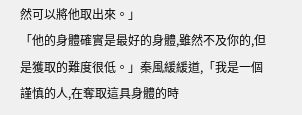然可以將他取出來。」
「他的身體確實是最好的身體,雖然不及你的,但是獲取的難度很低。」秦風緩緩道,「我是一個謹慎的人,在奪取這具身體的時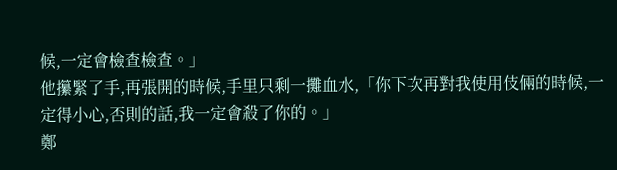候,一定會檢查檢查。」
他攥緊了手,再張開的時候,手里只剩一攤血水,「你下次再對我使用伎倆的時候,一定得小心,否則的話,我一定會殺了你的。」
鄭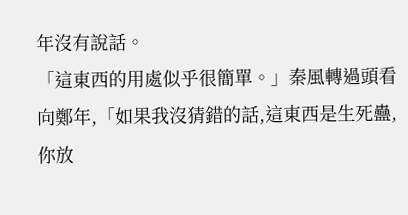年沒有說話。
「這東西的用處似乎很簡單。」秦風轉過頭看向鄭年,「如果我沒猜錯的話,這東西是生死蠱,你放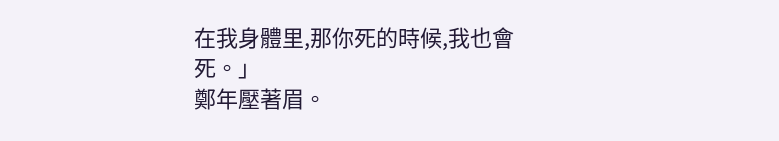在我身體里,那你死的時候,我也會死。」
鄭年壓著眉。